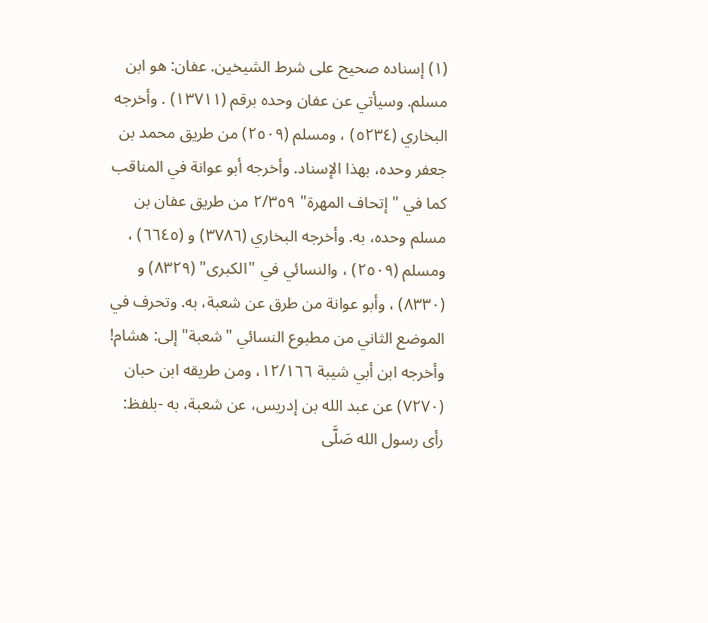(١) إسناده صحيح على شرط الشيخين. عفان: هو ابن مسلم. وسيأتي عن عفان وحده برقم (١٣٧١١) . وأخرجه البخاري (٥٢٣٤) ، ومسلم (٢٥٠٩) من طريق محمد بن جعفر وحده، بهذا الإسناد. وأخرجه أبو عوانة في المناقب كما في "إتحاف المهرة" ٢/٣٥٩ من طريق عفان بن مسلم وحده، به. وأخرجه البخاري (٣٧٨٦) و (٦٦٤٥) ، ومسلم (٢٥٠٩) ، والنسائي في "الكبرى" (٨٣٢٩) و (٨٣٣٠) ، وأبو عوانة من طرق عن شعبة، به. وتحرف في الموضع الثاني من مطبوع النسائي "شعبة" إلى: هشام! وأخرجه ابن أبي شيبة ١٢/١٦٦، ومن طريقه ابن حبان (٧٢٧٠) عن عبد الله بن إدريس، عن شعبة، به -بلفظ: رأى رسول الله صَلَّى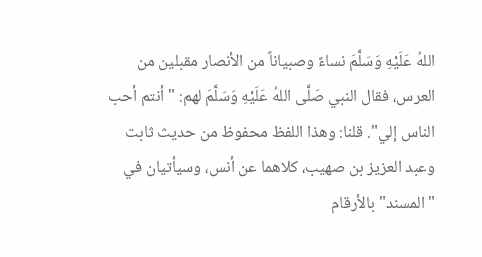اللهُ عَلَيْهِ وَسَلَّمَ نساءً وصبياناً من الأنصار مقبلين من العرس، فقال النبي صَلَّى اللهُ عَلَيْهِ وَسَلَّمَ لهم: "أنتم أحب الناس إلي". قلنا: وهذا اللفظ محفوظ من حديث ثابت وعبد العزيز بن صهيب، كلاهما عن أنس، وسيأتيان في "المسند" بالأرقام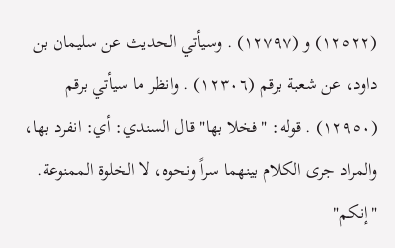(١٢٥٢٢) و (١٢٧٩٧) . وسيأتي الحديث عن سليمان بن داود، عن شعبة برقم (١٢٣٠٦) . وانظر ما سيأتي برقم (١٢٩٥٠) . قوله: "فخلا بها" قال السندي: أي: انفرد بها، والمراد جرى الكلام بينهما سراً ونحوه، لا الخلوة الممنوعة. "إنكم"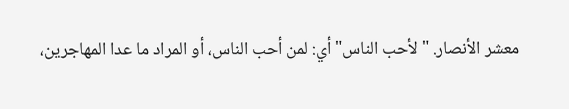معشر الأنصار. "لأحب الناس" أي: لمن أحب الناس، أو المراد ما عدا المهاجرين،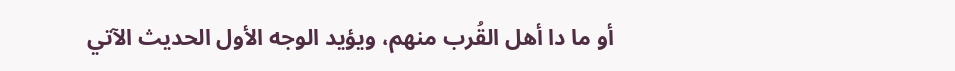أو ما دا أهل القُرب منهم، ويؤيد الوجه الأول الحديث الآتي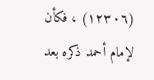(١٢٣٠٦) ، فكأن لإمام أحمد ذكره بعد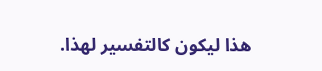هذا ليكون كالتفسير لهذا.